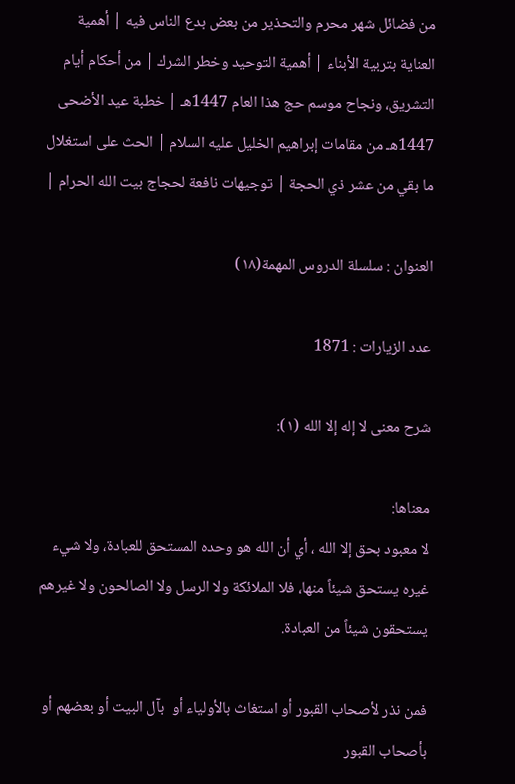من فضائل شهر محرم والتحذير من بعض بدع الناس فيه | أهمية العناية بتربية الأبناء | أهمية التوحيد وخطر الشرك | من أحكام أيام التشريق، ونجاح موسم حج هذا العام 1447هـ | خطبة عيد الأضحى 1447هـ من مقامات إبراهيم الخليل عليه السلام | الحث على استغلال ما بقي من عشر ذي الحجة | توجيهات نافعة لحجاج بيت الله الحرام |

العنوان : سلسلة الدروس المهمة(١٨)

عدد الزيارات : 1871

شرح معنى لا إله إلا الله (١):

معناها:
لا معبود بحق إلا الله ، أي أن الله هو وحده المستحق للعبادة، ولا شيء غيره يستحق شيئاً منها، فلا الملائكة ولا الرسل ولا الصالحون ولا غيرهم يستحقون شيئاً من العبادة.

فمن نذر لأصحاب القبور أو استغاث بالأولياء أو  بآل البيت أو بعضهم أو بأصحاب القبور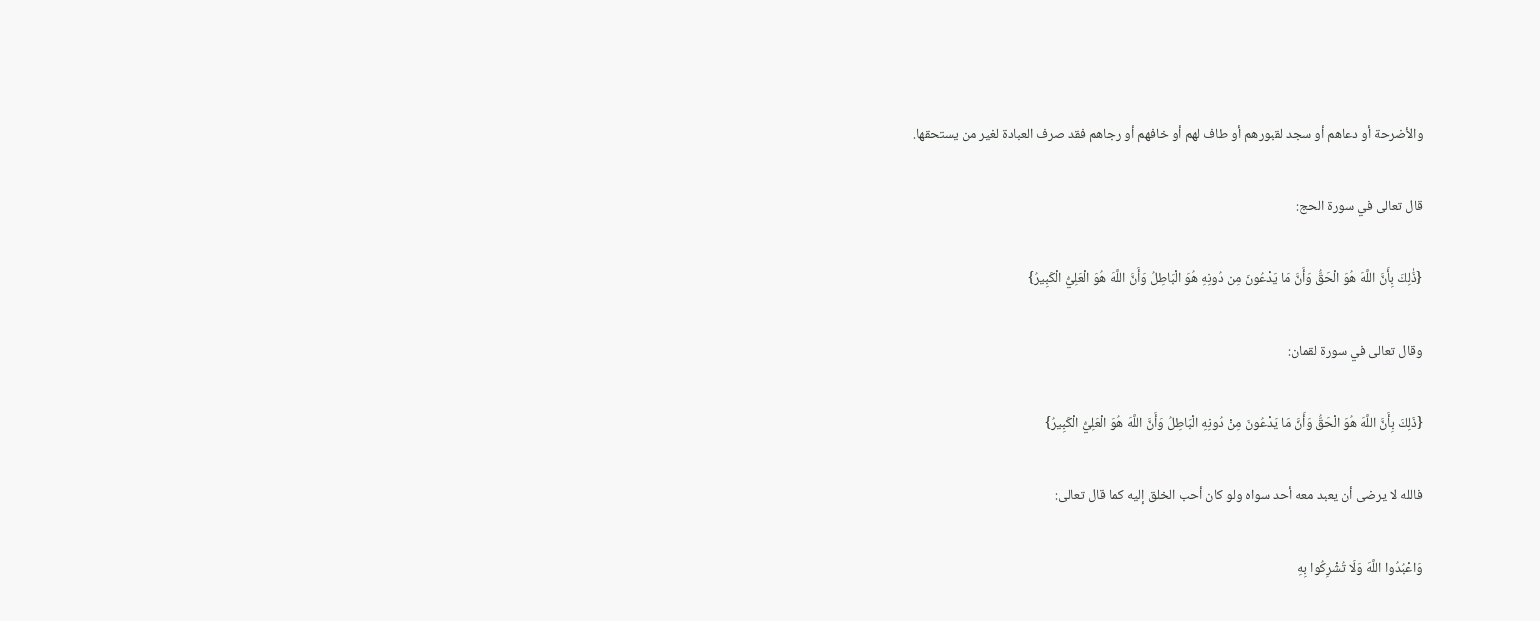والأضرحة أو دعاهم أو سجد لقبورهم أو طاف لهم أو خافهم أو رجاهم فقد صرف العبادة لغير من يستحقها.

قال تعالى في سورة الحج:

{ذَٰلِكَ بِأَنَّ اللَّهَ هُوَ الْحَقُّ وَأَنَّ مَا يَدْعُونَ مِن دُونِهِ هُوَ الْبَاطِلُ وَأَنَّ اللَّهَ هُوَ الْعَلِيُّ الْكَبِيرُ}

وقال تعالى في سورة لقمان:

{ذَلِكَ بِأَنَّ اللَّهَ هُوَ الْحَقُّ وَأَنَّ مَا يَدْعُونَ مِنْ دُونِهِ الْبَاطِلُ وَأَنَّ اللَّهَ هُوَ الْعَلِيُّ الْكَبِيرُ}

فالله لا يرضى أن يعبد معه أحد سواه ولو كان أحب الخلق إليه كما قال تعالى:

وَاعْبُدُوا اللَّهَ وَلَا تُشْرِكُوا بِهِ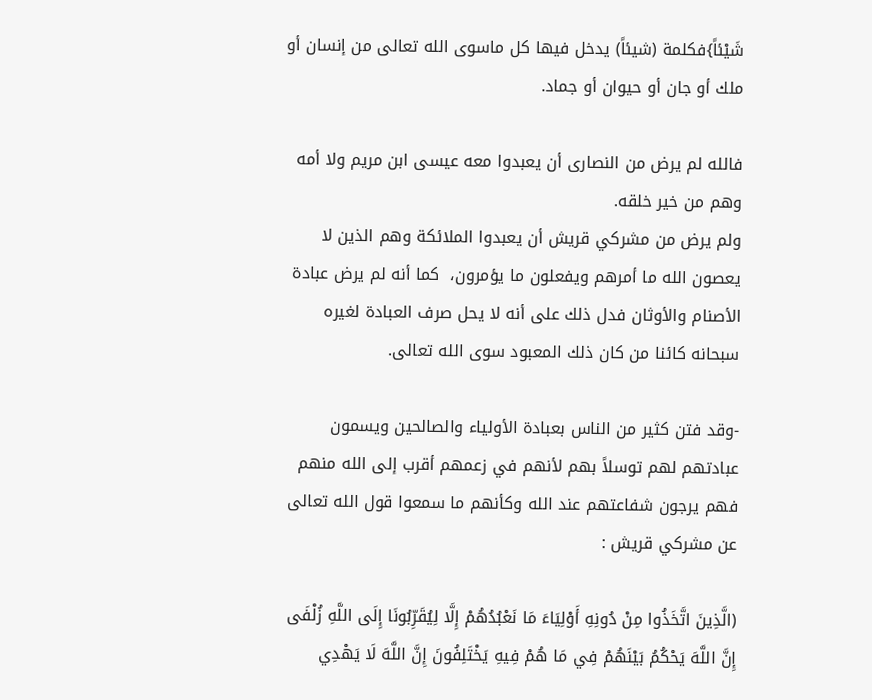شَيْئاً}فكلمة (شيئاً) يدخل فيها كل ماسوى الله تعالى من إنسان أو ملك أو جان أو حيوان أو جماد.

فالله لم يرض من النصارى أن يعبدوا معه عيسى ابن مريم ولا أمه وهم من خير خلقه.
ولم يرض من مشركي قريش أن يعبدوا الملائكة وهم الذين لا يعصون الله ما أمرهم ويفعلون ما يؤمرون،  كما أنه لم يرض عبادة الأصنام والأوثان فدل ذلك على أنه لا يحل صرف العبادة لغيره سبحانه كائنا من كان ذلك المعبود سوى الله تعالى.

-وقد فتن كثير من الناس بعبادة الأولياء والصالحين ويسمون عبادتهم لهم توسلاً بهم لأنهم في زعمهم أقرب إلى الله منهم فهم يرجون شفاعتهم عند الله وكأنهم ما سمعوا قول الله تعالى عن مشركي قريش :

(الَّذِينَ اتَّخَذُوا مِنْ دُونِهِ أَوْلِيَاءَ مَا نَعْبُدُهُمْ إِلَّا لِيُقَرِّبُونَا إِلَى اللَّهِ زُلْفَى إِنَّ اللَّهَ يَحْكُمُ بَيْنَهُمْ فِي مَا هُمْ فِيهِ يَخْتَلِفُونَ إِنَّ اللَّهَ لَا يَهْدِي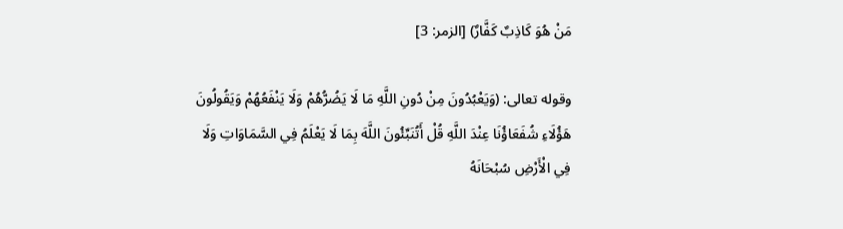مَنْ هُوَ كَاذِبٌ كَفَّارٌ) [الزمر: 3]

وقوله تعالى: (وَيَعْبُدُونَ مِنْ دُونِ اللَّهِ مَا لَا يَضُرُّهُمْ وَلَا يَنْفَعُهُمْ وَيَقُولُونَ هَؤُلَاءِ شُفَعَاؤُنَا عِنْدَ اللَّهِ قُلْ أَتُنَبِّئُونَ اللَّهَ بِمَا لَا يَعْلَمُ فِي السَّمَاوَاتِ وَلَا فِي الْأَرْضِ سُبْحَانَهُ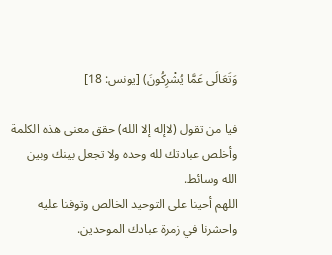وَتَعَالَى عَمَّا يُشْرِكُونَ) [يونس: 18]

فيا من تقول (لاإله إلا الله) حقق معنى هذه الكلمة وأخلص عبادتك لله وحده ولا تجعل بينك وبين الله وسائط.
اللهم أحينا على التوحيد الخالص وتوفنا عليه واحشرنا في زمرة عبادك الموحدين.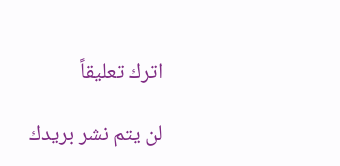اترك تعليقاً

لن يتم نشر بريدك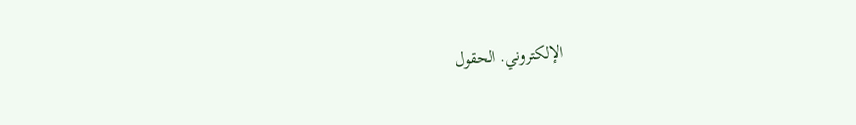الإلكتروني. الحقول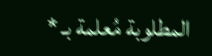المطلوبة مُعلمة بـ *